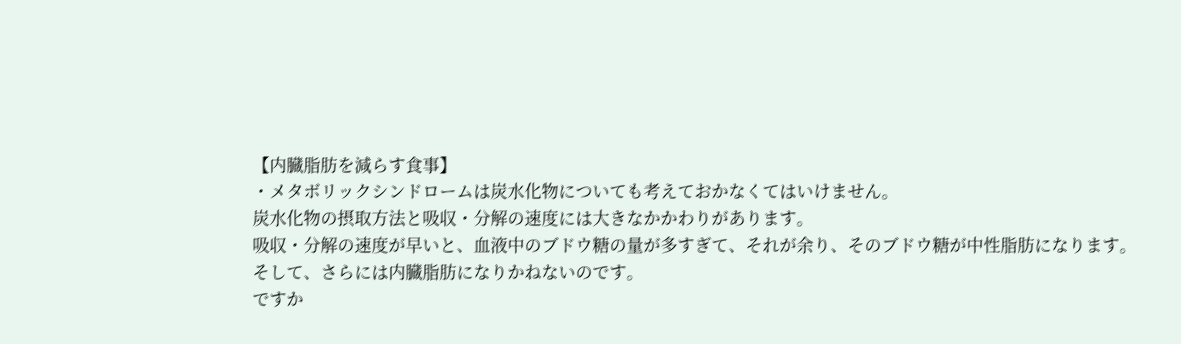【内臓脂肪を減らす食事】
・メタボリックシンドロームは炭水化物についても考えておかなくてはいけません。
炭水化物の摂取方法と吸収・分解の速度には大きなかかわりがあります。
吸収・分解の速度が早いと、血液中のブドウ糖の量が多すぎて、それが余り、そのブドウ糖が中性脂肪になります。
そして、さらには内臓脂肪になりかねないのです。
ですか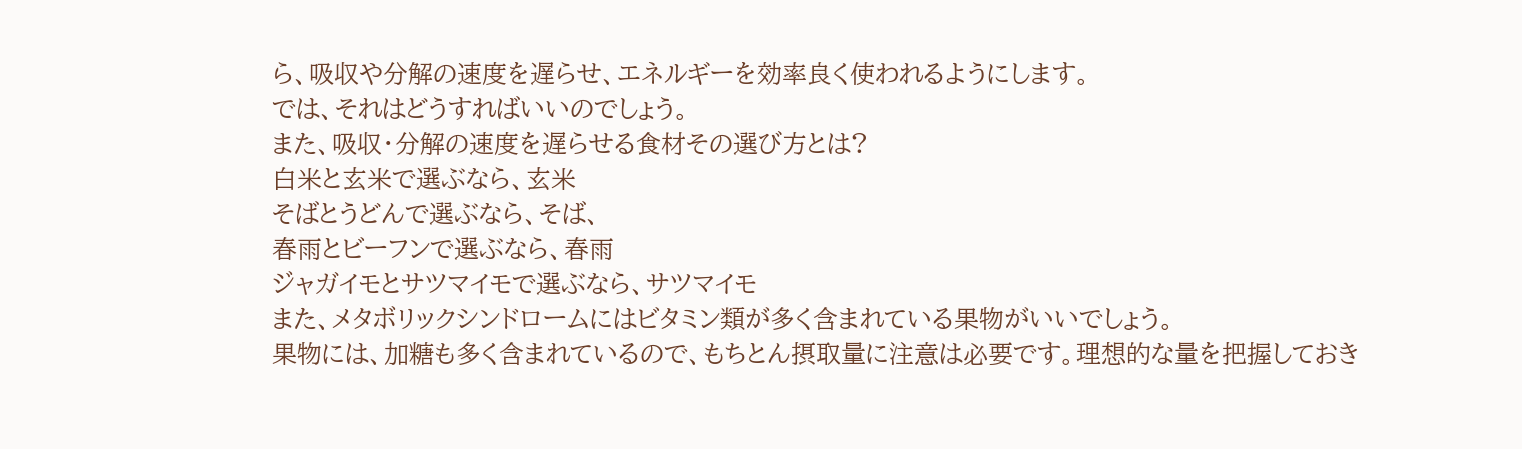ら、吸収や分解の速度を遅らせ、エネルギーを効率良く使われるようにします。
では、それはどうすればいいのでしょう。
また、吸収・分解の速度を遅らせる食材その選び方とは?
白米と玄米で選ぶなら、玄米
そばとうどんで選ぶなら、そば、
春雨とビーフンで選ぶなら、春雨
ジャガイモとサツマイモで選ぶなら、サツマイモ
また、メタボリックシンドロームにはビタミン類が多く含まれている果物がいいでしょう。
果物には、加糖も多く含まれているので、もちとん摂取量に注意は必要です。理想的な量を把握しておき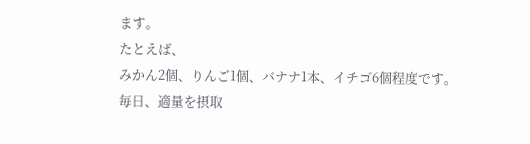ます。
たとえば、
みかん2個、りんご1個、バナナ1本、イチゴ6個程度です。
毎日、適量を摂取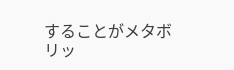することがメタボリッ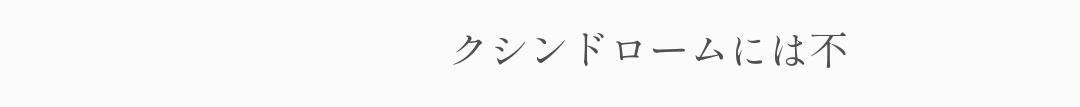クシンドロームには不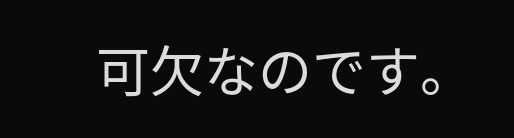可欠なのです。